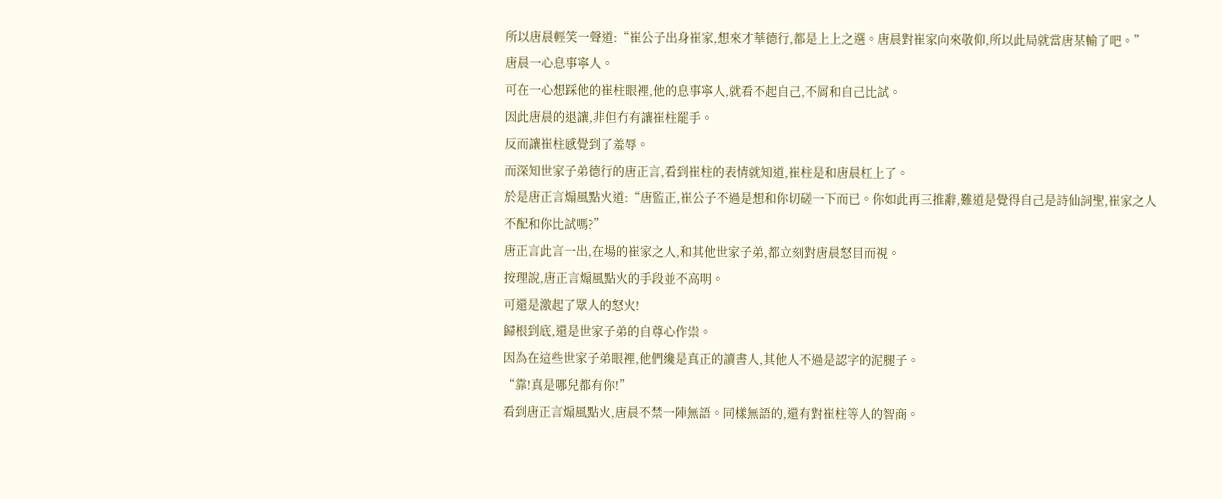所以唐晨輕笑一聲道:“崔公子出身崔家,想來才華德行,都是上上之選。唐晨對崔家向來敬仰,所以此局就當唐某輸了吧。”
唐晨一心息事寧人。
可在一心想踩他的崔柱眼裡,他的息事寧人,就看不起自己,不屑和自己比試。
因此唐晨的退讓,非但冇有讓崔柱罷手。
反而讓崔柱感覺到了羞辱。
而深知世家子弟德行的唐正言,看到崔柱的表情就知道,崔柱是和唐晨杠上了。
於是唐正言煽風點火道:“唐監正,崔公子不過是想和你切磋一下而已。你如此再三推辭,難道是覺得自己是詩仙詞聖,崔家之人不配和你比試嗎?”
唐正言此言一出,在場的崔家之人,和其他世家子弟,都立刻對唐晨怒目而視。
按理說,唐正言煽風點火的手段並不高明。
可還是激起了眾人的怒火!
歸根到底,還是世家子弟的自尊心作祟。
因為在這些世家子弟眼裡,他們纔是真正的讀書人,其他人不過是認字的泥腿子。
“靠!真是哪兒都有你!”
看到唐正言煽風點火,唐晨不禁一陣無語。同樣無語的,還有對崔柱等人的智商。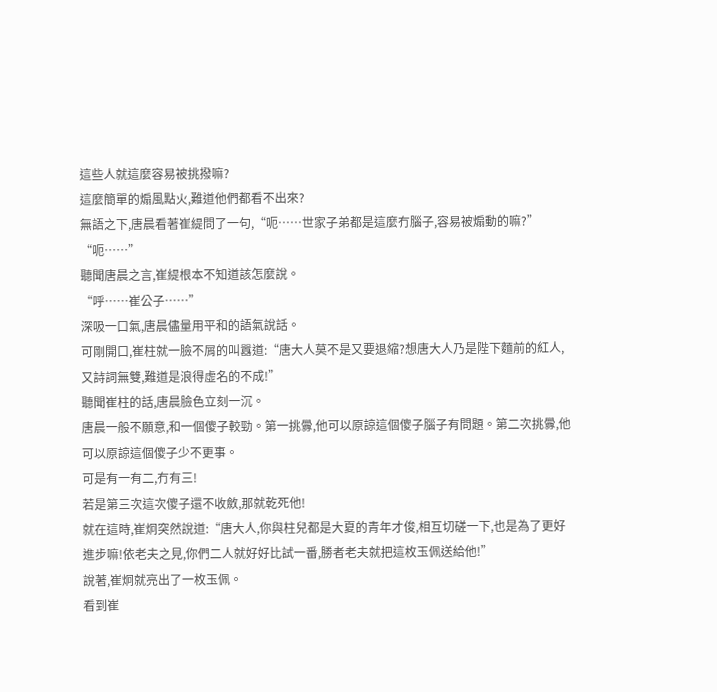這些人就這麼容易被挑撥嘛?
這麼簡單的煽風點火,難道他們都看不出來?
無語之下,唐晨看著崔緹問了一句,“呃……世家子弟都是這麼冇腦子,容易被煽動的嘛?”
“呃……”
聽聞唐晨之言,崔緹根本不知道該怎麼說。
“呼……崔公子……”
深吸一口氣,唐晨儘量用平和的語氣說話。
可剛開口,崔柱就一臉不屑的叫囂道:“唐大人莫不是又要退縮?想唐大人乃是陛下麵前的紅人,又詩詞無雙,難道是浪得虛名的不成!”
聽聞崔柱的話,唐晨臉色立刻一沉。
唐晨一般不願意,和一個傻子較勁。第一挑釁,他可以原諒這個傻子腦子有問題。第二次挑釁,他可以原諒這個傻子少不更事。
可是有一有二,冇有三!
若是第三次這次傻子還不收斂,那就乾死他!
就在這時,崔炯突然說道:“唐大人,你與柱兒都是大夏的青年才俊,相互切磋一下,也是為了更好進步嘛!依老夫之見,你們二人就好好比試一番,勝者老夫就把這枚玉佩送給他!”
說著,崔炯就亮出了一枚玉佩。
看到崔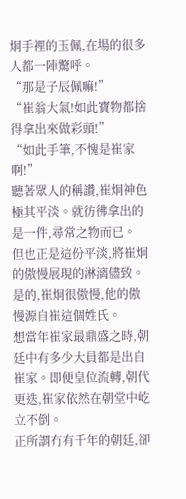炯手裡的玉佩,在場的很多人都一陣驚呼。
“那是子辰佩嘛!”
“崔翁大氣!如此寶物都捨得拿出來做彩頭!”
“如此手筆,不愧是崔家啊!”
聽著眾人的稱讚,崔炯神色極其平淡。就彷彿拿出的是一件,尋常之物而已。
但也正是這份平淡,將崔炯的傲慢展現的淋漓儘致。
是的,崔炯很傲慢,他的傲慢源自崔這個姓氏。
想當年崔家最鼎盛之時,朝廷中有多少大員都是出自崔家。即便皇位流轉,朝代更迭,崔家依然在朝堂中屹立不倒。
正所謂冇有千年的朝廷,卻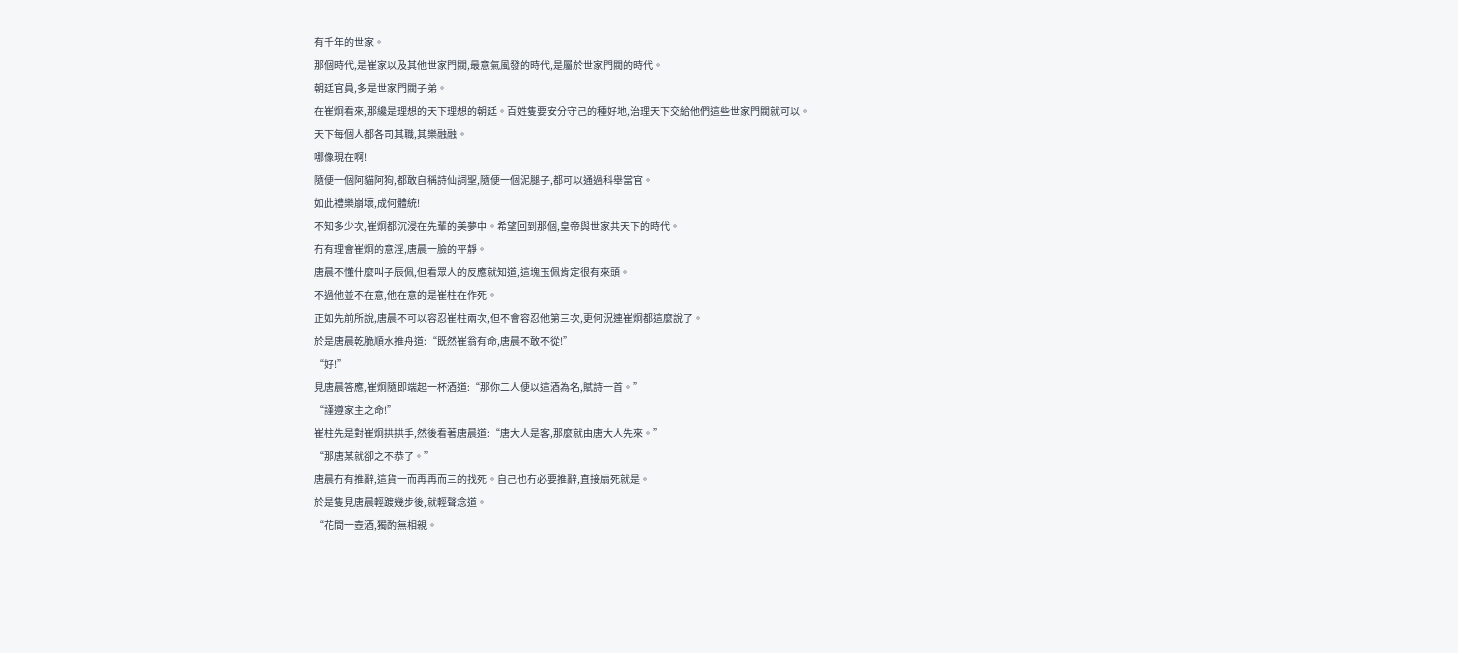有千年的世家。
那個時代,是崔家以及其他世家門閥,最意氣風發的時代,是屬於世家門閥的時代。
朝廷官員,多是世家門閥子弟。
在崔炯看來,那纔是理想的天下理想的朝廷。百姓隻要安分守己的種好地,治理天下交給他們這些世家門閥就可以。
天下每個人都各司其職,其樂融融。
哪像現在啊!
隨便一個阿貓阿狗,都敢自稱詩仙詞聖,隨便一個泥腿子,都可以通過科舉當官。
如此禮樂崩壞,成何體統!
不知多少次,崔炯都沉浸在先輩的美夢中。希望回到那個,皇帝與世家共天下的時代。
冇有理會崔炯的意淫,唐晨一臉的平靜。
唐晨不懂什麼叫子辰佩,但看眾人的反應就知道,這塊玉佩肯定很有來頭。
不過他並不在意,他在意的是崔柱在作死。
正如先前所說,唐晨不可以容忍崔柱兩次,但不會容忍他第三次,更何況連崔炯都這麼說了。
於是唐晨乾脆順水推舟道:“既然崔翁有命,唐晨不敢不從!”
“好!”
見唐晨答應,崔炯隨即端起一杯酒道:“那你二人便以這酒為名,賦詩一首。”
“謹遵家主之命!”
崔柱先是對崔炯拱拱手,然後看著唐晨道:“唐大人是客,那麼就由唐大人先來。”
“那唐某就卻之不恭了。”
唐晨冇有推辭,這貨一而再再而三的找死。自己也冇必要推辭,直接扇死就是。
於是隻見唐晨輕踱幾步後,就輕聲念道。
“花間一壺酒,獨酌無相親。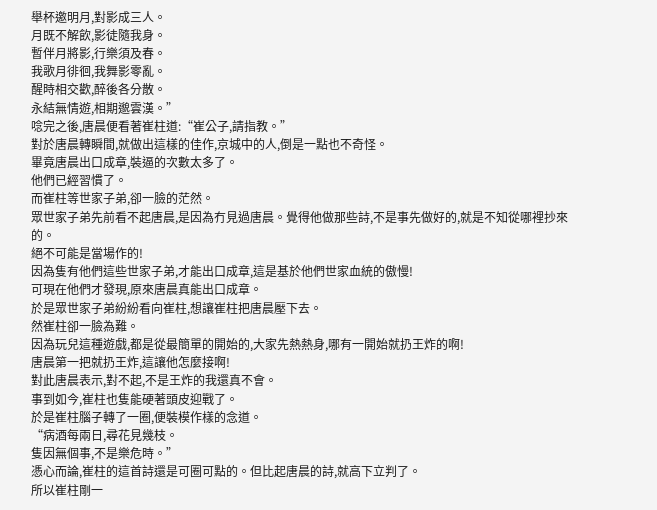舉杯邀明月,對影成三人。
月既不解飲,影徒隨我身。
暫伴月將影,行樂須及春。
我歌月徘徊,我舞影零亂。
醒時相交歡,醉後各分散。
永結無情遊,相期邈雲漢。”
唸完之後,唐晨便看著崔柱道:“崔公子,請指教。”
對於唐晨轉瞬間,就做出這樣的佳作,京城中的人,倒是一點也不奇怪。
畢竟唐晨出口成章,裝逼的次數太多了。
他們已經習慣了。
而崔柱等世家子弟,卻一臉的茫然。
眾世家子弟先前看不起唐晨,是因為冇見過唐晨。覺得他做那些詩,不是事先做好的,就是不知從哪裡抄來的。
絕不可能是當場作的!
因為隻有他們這些世家子弟,才能出口成章,這是基於他們世家血統的傲慢!
可現在他們才發現,原來唐晨真能出口成章。
於是眾世家子弟紛紛看向崔柱,想讓崔柱把唐晨壓下去。
然崔柱卻一臉為難。
因為玩兒這種遊戲,都是從最簡單的開始的,大家先熱熱身,哪有一開始就扔王炸的啊!
唐晨第一把就扔王炸,這讓他怎麼接啊!
對此唐晨表示,對不起,不是王炸的我還真不會。
事到如今,崔柱也隻能硬著頭皮迎戰了。
於是崔柱腦子轉了一圈,便裝模作樣的念道。
“病酒每兩日,尋花見幾枝。
隻因無個事,不是樂危時。”
憑心而論,崔柱的這首詩還是可圈可點的。但比起唐晨的詩,就高下立判了。
所以崔柱剛一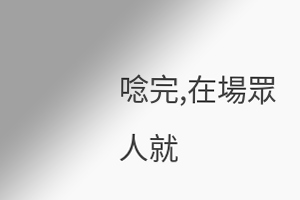唸完,在場眾人就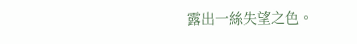露出一絲失望之色。